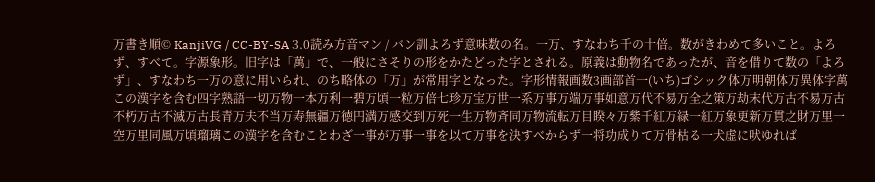万書き順© KanjiVG / CC-BY-SA 3.0読み方音マン / バン訓よろず意味数の名。一万、すなわち千の十倍。数がきわめて多いこと。よろず、すべて。字源象形。旧字は「萬」で、一般にさそりの形をかたどった字とされる。原義は動物名であったが、音を借りて数の「よろず」、すなわち一万の意に用いられ、のち略体の「万」が常用字となった。字形情報画数3画部首一(いち)ゴシック体万明朝体万異体字萬この漢字を含む四字熟語一切万物一本万利一碧万頃一粒万倍七珍万宝万世一系万事万端万事如意万代不易万全之策万劫末代万古不易万古不朽万古不滅万古長青万夫不当万寿無疆万徳円満万感交到万死一生万物斉同万物流転万目睽々万紫千紅万緑一紅万象更新万貫之財万里一空万里同風万頃瑠璃この漢字を含むことわざ一事が万事一事を以て万事を決すべからず一将功成りて万骨枯る一犬虚に吠ゆれば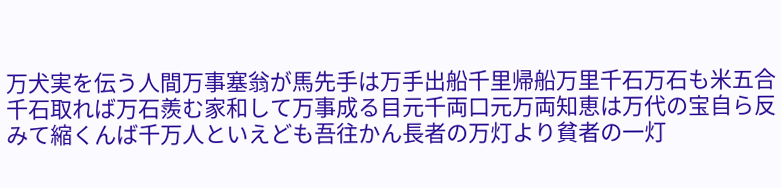万犬実を伝う人間万事塞翁が馬先手は万手出船千里帰船万里千石万石も米五合千石取れば万石羨む家和して万事成る目元千両口元万両知恵は万代の宝自ら反みて縮くんば千万人といえども吾往かん長者の万灯より貧者の一灯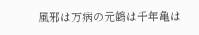風邪は万病の元鶴は千年亀は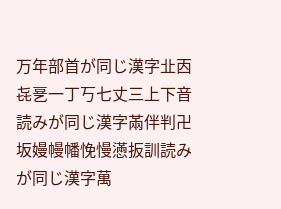万年部首が同じ漢字㐀㐁㐂㐙一丁丂七丈三上下音読みが同じ漢字㒼伴判卍坂嫚幔幡悗慢懣扳訓読みが同じ漢字萬